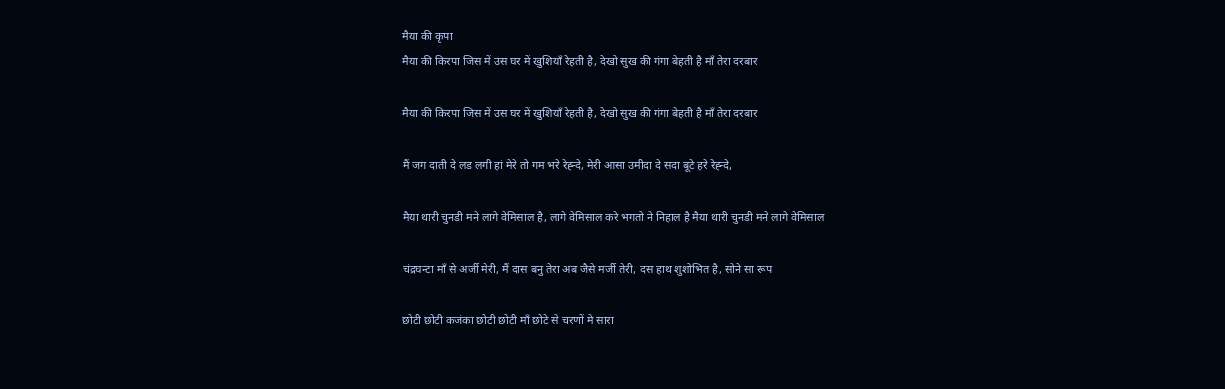मैया की कृपा
मैया की किरपा जिस में उस घर में खुशियाँ रेहती है, देखो सुख की गंगा बेहती है माँ तेरा दरबार

मैया की किरपा जिस में उस घर में खुशियाँ रेहती है, देखो सुख की गंगा बेहती है माँ तेरा दरबार

मैं जग दाती दे लड लगी हां मेरे तो गम भरे रेह्न्दे, मेरी आसा उमीदा दे सदा बूटे हरे रेह्न्दे,

मैया थारी चुनडी मने लागे वेमिसाल है, लागे वेमिसाल करे भगतो ने निहाल है मैया थारी चुनडी मने लागे वेमिसाल

चंद्रघन्टा माँ से अर्जी मेरी, मैं दास बनु तेरा अब जैसे मर्जी तेरी, दस हाथ शुशोभित है, सोने सा रूप

छोटी छोटी कजंका छोटी छोटी माँ छोटे से चरणों मे सारा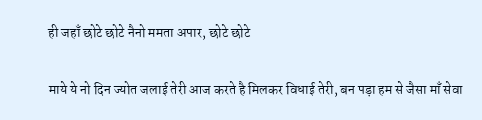ही जहाँ छोटे छोटे नैनो ममता अपार, छोटे छोटे

माये ये नो दिन ज्योत जलाई तेरी आज करते है मिलकर विधाई तेरी, बन पड़ा हम से जैसा माँ सेवा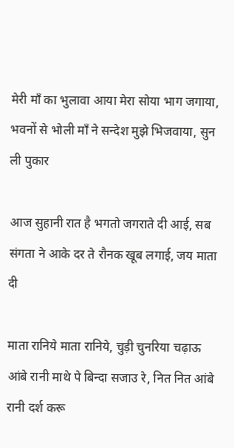मेरी माँ का भुलावा आया मेरा सोया भाग जगाया, भवनों से भोली माँ ने सन्देश मुझे भिजवाया, सुन ली पुकार

आज सुहानी रात है भगतो जगराते दी आई, सब संगता ने आके दर ते रौनक खूब लगाई, जय माता दी

माता रानिये माता रानिये, चुड़ी चुनरिया चढ़ाऊ आंबे रानी माथे पे बिन्दा सजाउ रे, नित नित आंबे रानी दर्श करू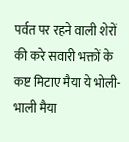पर्वत पर रहने वाली शेरों की करे सवारी भक्तों के कष्ट मिटाए मैया ये भोली-भाली मैया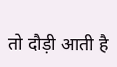तो दौड़ी आती है